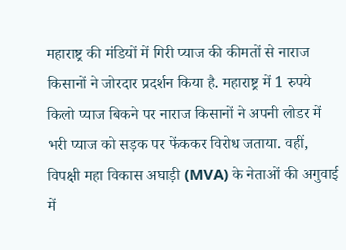महाराष्ट्र की मंडियों में गिरी प्याज की कीमतों से नाराज किसानों ने जोरदार प्रदर्शन किया है. महाराष्ट्र में 1 रुपये किलो प्याज बिकने पर नाराज किसानों ने अपनी लोडर में भरी प्याज को सड़क पर फेंककर विरोध जताया. वहीं, विपक्षी महा विकास अघाड़ी (MVA) के नेताओं की अगुवाई में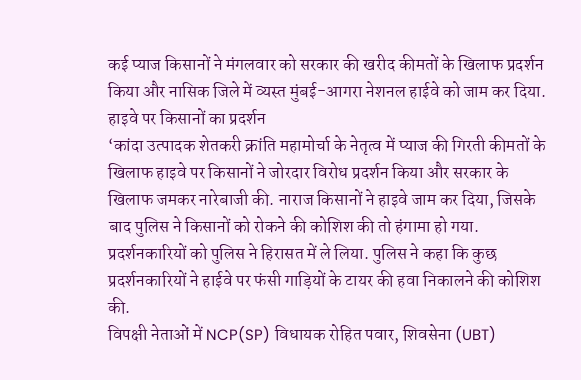कई प्याज किसानों ने मंगलवार को सरकार की खरीद कीमतों के खिलाफ प्रदर्शन किया और नासिक जिले में व्यस्त मुंबई-आगरा नेशनल हाईवे को जाम कर दिया.
हाइवे पर किसानों का प्रदर्शन
‘कांदा उत्पादक शेतकरी क्रांति महामोर्चा के नेतृत्व में प्याज की गिरती कीमतों के खिलाफ हाइवे पर किसानों ने जोरदार विरोध प्रदर्शन किया और सरकार के खिलाफ जमकर नारेबाजी की. नाराज किसानों ने हाइवे जाम कर दिया, जिसके बाद पुलिस ने किसानों को रोकने की कोशिश की तो हंगामा हो गया. प्रदर्शनकारियों को पुलिस ने हिरासत में ले लिया. पुलिस ने कहा कि कुछ प्रदर्शनकारियों ने हाईवे पर फंसी गाड़ियों के टायर की हवा निकालने की कोशिश की.
विपक्षी नेताओं में NCP(SP) विधायक रोहित पवार, शिवसेना (UBT)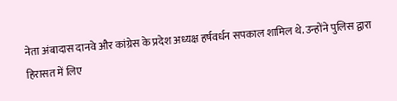नेता अंबादास दानवे और कांग्रेस के प्रदेश अध्यक्ष हर्षवर्धन सपकाल शामिल थे. उन्होंने पुलिस द्वारा हिरासत में लिए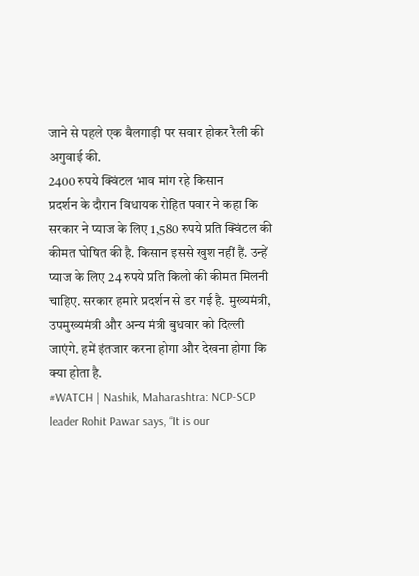जाने से पहले एक बैलगाड़ी पर सवार होकर रैली की अगुवाई की.
2400 रुपये क्विंटल भाव मांग रहे किसान
प्रदर्शन के दौरान विधायक रोहित पवार ने कहा कि सरकार ने प्याज के लिए 1,580 रुपये प्रति क्विंटल की कीमत घोषित की है. किसान इससे खुश नहीं हैं. उन्हें प्याज के लिए 24 रुपये प्रति किलो की कीमत मिलनी चाहिए. सरकार हमारे प्रदर्शन से डर गई है. मुख्यमंत्री, उपमुख्यमंत्री और अन्य मंत्री बुधवार को दिल्ली जाएंगे. हमें इंतजार करना होगा और देखना होगा कि क्या होता है.
#WATCH | Nashik, Maharashtra: NCP-SCP leader Rohit Pawar says, “It is our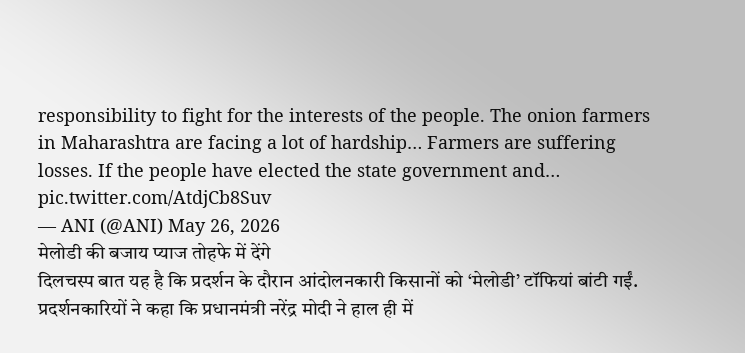responsibility to fight for the interests of the people. The onion farmers in Maharashtra are facing a lot of hardship… Farmers are suffering losses. If the people have elected the state government and… pic.twitter.com/AtdjCb8Suv
— ANI (@ANI) May 26, 2026
मेलोडी की बजाय प्याज तोहफे में देंगे
दिलचस्प बात यह है कि प्रदर्शन के दौरान आंदोलनकारी किसानों को ‘मेलोडी’ टॉफियां बांटी गईं. प्रदर्शनकारियों ने कहा कि प्रधानमंत्री नरेंद्र मोदी ने हाल ही में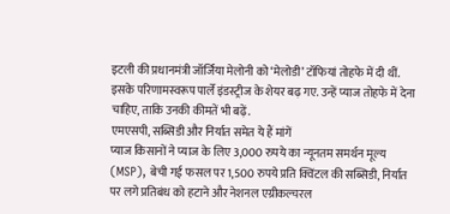इटली की प्रधानमंत्री जॉर्जिया मेलोनी को ‘मेलोडी’ टॉफियां तोहफे में दी थीं. इसके परिणामस्वरूप पार्ले इंडस्ट्रीज के शेयर बढ़ गए. उन्हें प्याज तोहफे में देना चाहिए, ताकि उनकी कीमतें भी बढ़ें.
एमएसपी, सब्सिडी और निर्यात समेत ये हैं मांगें
प्याज किसानों ने प्याज के लिए 3,000 रुपये का न्यूनतम समर्थन मूल्य (MSP), बेची गई फसल पर 1,500 रुपये प्रति क्विंटल की सब्सिडी, निर्यात पर लगे प्रतिबंध को हटाने और नेशनल एग्रीकल्चरल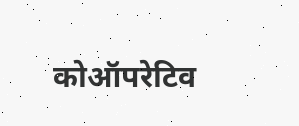कोऑपरेटिव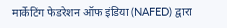मार्केटिंग फेडरेशन ऑफ इंडिया (NAFED) द्वारा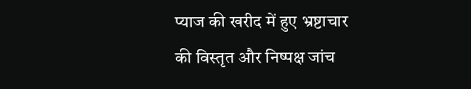प्याज की खरीद में हुए भ्रष्टाचार की विस्तृत और निष्पक्ष जांच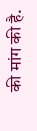की मांग की है.